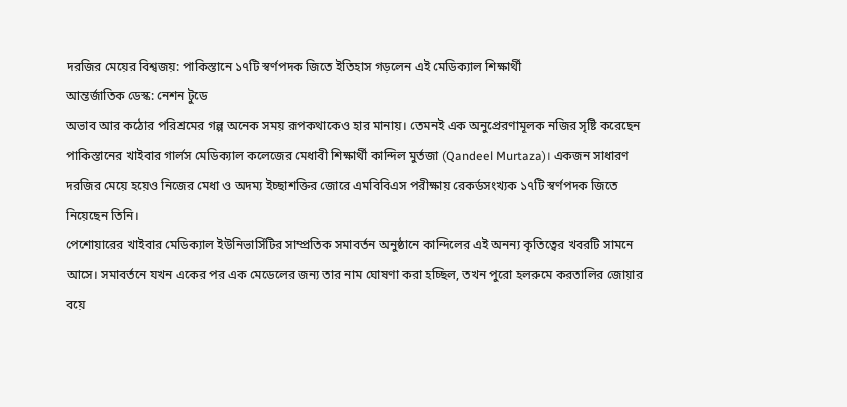দরজির মেয়ের বিশ্বজয়: পাকিস্তানে ১৭টি স্বর্ণপদক জিতে ইতিহাস গড়লেন এই মেডিক্যাল শিক্ষার্থী
আন্তর্জাতিক ডেস্ক: নেশন টুডে
অভাব আর কঠোর পরিশ্রমের গল্প অনেক সময় রূপকথাকেও হার মানায়। তেমনই এক অনুপ্রেরণামূলক নজির সৃষ্টি করেছেন পাকিস্তানের খাইবার গার্লস মেডিক্যাল কলেজের মেধাবী শিক্ষার্থী কান্দিল মুর্তজা (Qandeel Murtaza)। একজন সাধারণ দরজির মেয়ে হয়েও নিজের মেধা ও অদম্য ইচ্ছাশক্তির জোরে এমবিবিএস পরীক্ষায় রেকর্ডসংখ্যক ১৭টি স্বর্ণপদক জিতে নিয়েছেন তিনি।
পেশোয়ারের খাইবার মেডিক্যাল ইউনিভার্সিটির সাম্প্রতিক সমাবর্তন অনুষ্ঠানে কান্দিলের এই অনন্য কৃতিত্বের খবরটি সামনে আসে। সমাবর্তনে যখন একের পর এক মেডেলের জন্য তার নাম ঘোষণা করা হচ্ছিল, তখন পুরো হলরুমে করতালির জোয়ার বয়ে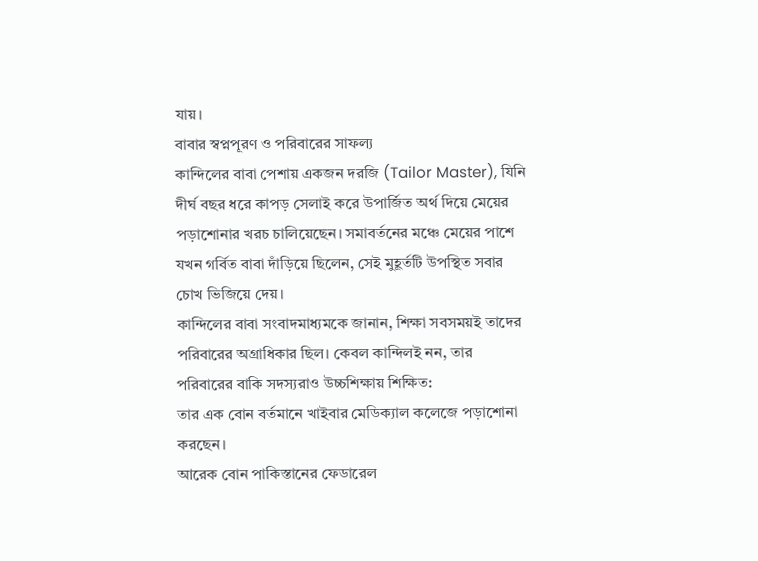যায়।
বাবার স্বপ্নপূরণ ও পরিবারের সাফল্য
কান্দিলের বাবা পেশায় একজন দরজি (Tailor Master), যিনি দীর্ঘ বছর ধরে কাপড় সেলাই করে উপার্জিত অর্থ দিয়ে মেয়ের পড়াশোনার খরচ চালিয়েছেন। সমাবর্তনের মঞ্চে মেয়ের পাশে যখন গর্বিত বাবা দাঁড়িয়ে ছিলেন, সেই মুহূর্তটি উপস্থিত সবার চোখ ভিজিয়ে দেয়।
কান্দিলের বাবা সংবাদমাধ্যমকে জানান, শিক্ষা সবসময়ই তাদের পরিবারের অগ্রাধিকার ছিল। কেবল কান্দিলই নন, তার পরিবারের বাকি সদস্যরাও উচ্চশিক্ষায় শিক্ষিত:
তার এক বোন বর্তমানে খাইবার মেডিক্যাল কলেজে পড়াশোনা করছেন।
আরেক বোন পাকিস্তানের ফেডারেল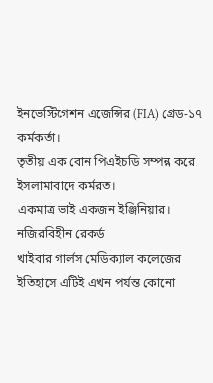ইনভেস্টিগেশন এজেন্সির (FIA) গ্রেড-১৭ কর্মকর্তা।
তৃতীয় এক বোন পিএইচডি সম্পন্ন করে ইসলামাবাদে কর্মরত।
একমাত্র ভাই একজন ইঞ্জিনিয়ার।
নজিরবিহীন রেকর্ড
খাইবার গার্লস মেডিক্যাল কলেজের ইতিহাসে এটিই এখন পর্যন্ত কোনো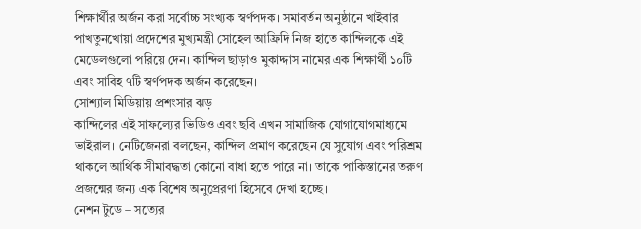শিক্ষার্থীর অর্জন করা সর্বোচ্চ সংখ্যক স্বর্ণপদক। সমাবর্তন অনুষ্ঠানে খাইবার পাখতুনখোয়া প্রদেশের মুখ্যমন্ত্রী সোহেল আফ্রিদি নিজ হাতে কান্দিলকে এই মেডেলগুলো পরিয়ে দেন। কান্দিল ছাড়াও মুকাদ্দাস নামের এক শিক্ষার্থী ১০টি এবং সাবিহ ৭টি স্বর্ণপদক অর্জন করেছেন।
সোশ্যাল মিডিয়ায় প্রশংসার ঝড়
কান্দিলের এই সাফল্যের ভিডিও এবং ছবি এখন সামাজিক যোগাযোগমাধ্যমে ভাইরাল। নেটিজেনরা বলছেন, কান্দিল প্রমাণ করেছেন যে সুযোগ এবং পরিশ্রম থাকলে আর্থিক সীমাবদ্ধতা কোনো বাধা হতে পারে না। তাকে পাকিস্তানের তরুণ প্রজন্মের জন্য এক বিশেষ অনুপ্রেরণা হিসেবে দেখা হচ্ছে।
নেশন টুডে – সত্যের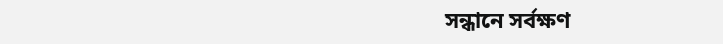সন্ধানে সর্বক্ষণ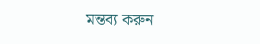মন্তব্য করুন